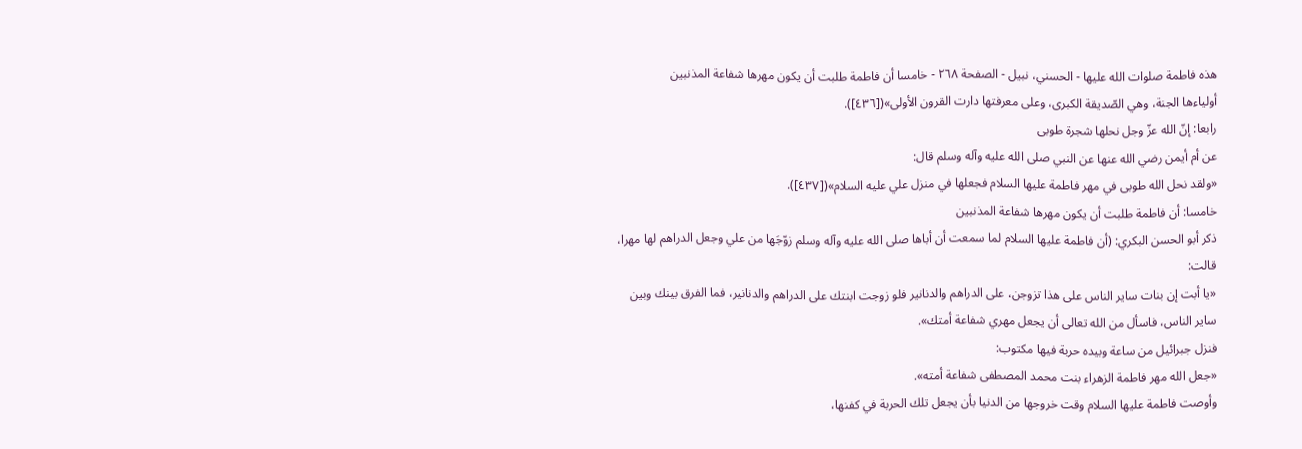هذه فاطمة صلوات الله عليها - الحسني، نبيل - الصفحة ٢٦٨ - خامسا أن فاطمة طلبت أن يكون مهرها شفاعة المذنبين
أولياءها الجنة، وهي الصّديقة الكبرى، وعلى معرفتها دارت القرون الأولى»([٤٣٦]).
رابعا: إنّ الله عزّ وجل نحلها شجرة طوبى
عن أم أيمن رضي الله عنها عن النبي صلى الله عليه وآله وسلم قال:
«ولقد نحل الله طوبى في مهر فاطمة عليها السلام فجعلها في منزل علي عليه السلام»([٤٣٧]).
خامسا: أن فاطمة طلبت أن يكون مهرها شفاعة المذنبين
ذكر أبو الحسن البكري: (أن فاطمة عليها السلام لما سمعت أن أباها صلى الله عليه وآله وسلم زوّجَها من علي وجعل الدراهم لها مهرا، قالت:
«يا أبت إن بنات ساير الناس على هذا تزوجن، على الدراهم والدنانير فلو زوجت ابنتك على الدراهم والدنانير، فما الفرق بينك وبين ساير الناس، فاسأل من الله تعالى أن يجعل مهري شفاعة أمتك».
فنزل جبرائيل من ساعة وبيده حربة فيها مكتوب:
«جعل الله مهر فاطمة الزهراء بنت محمد المصطفى شفاعة أمته».
وأوصت فاطمة عليها السلام وقت خروجها من الدنيا بأن يجعل تلك الحربة في كفنها،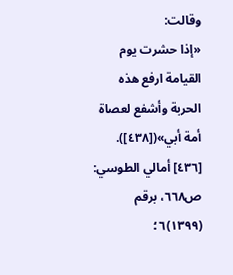وقالت:
«إذا حشرت يوم القيامة ارفع هذه الحربة وأشفع لعصاة أمة أبي»([٤٣٨]).
[٤٣٦] أمالي الطوسي: ص٦٦٨، برقم (١٣٩٩)٦؛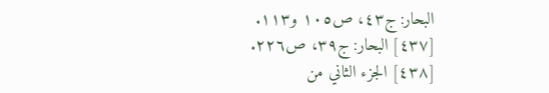البحار: ج٤٣، ص١٠٥ و١١٣.
[٤٣٧] البحار: ج٣٩، ص٢٢٦.
[٤٣٨] الجزء الثاني من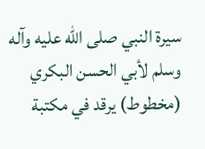سيرة النبي صلى الله عليه وآله وسلم لأبي الحسن البكري (مخطوط) يرقد في مكتبة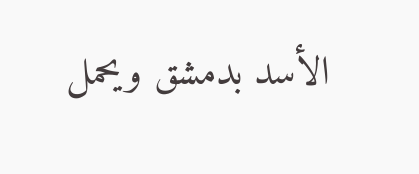الأسد بدمشق ويحمل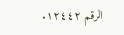الرقم ١٢٤٤٢.